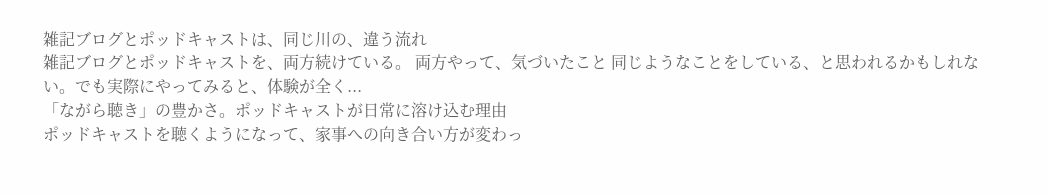雑記ブログとポッドキャストは、同じ川の、違う流れ
雑記ブログとポッドキャストを、両方続けている。 両方やって、気づいたこと 同じようなことをしている、と思われるかもしれない。でも実際にやってみると、体験が全く...
「ながら聴き」の豊かさ。ポッドキャストが日常に溶け込む理由
ポッドキャストを聴くようになって、家事への向き合い方が変わっ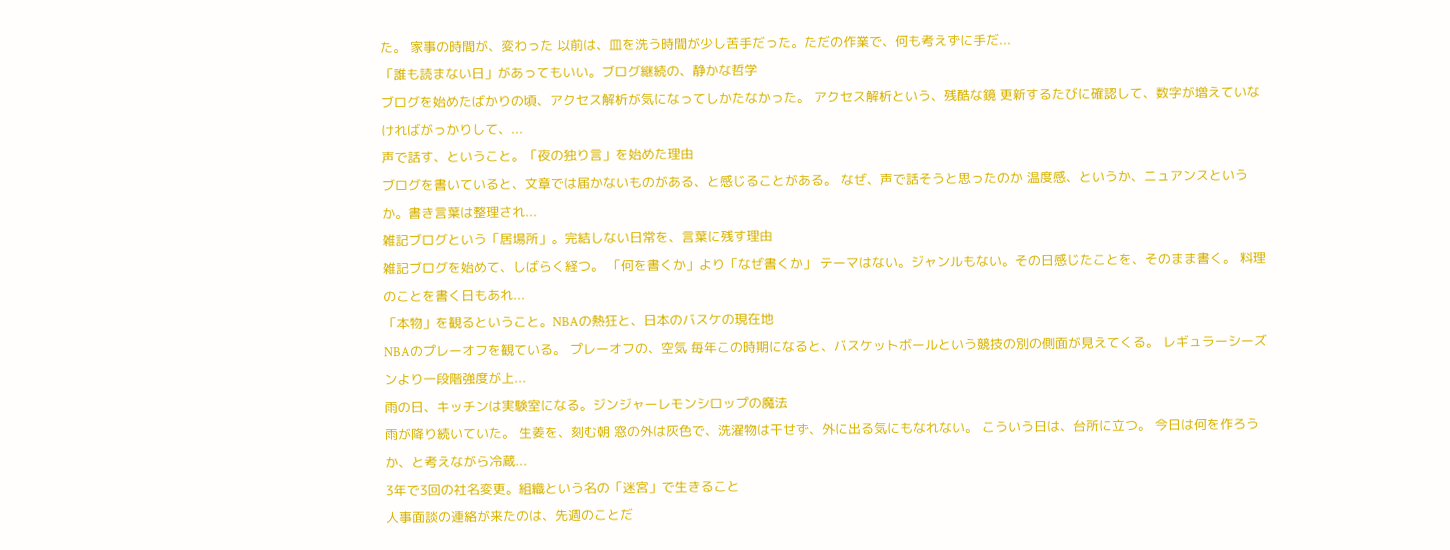た。 家事の時間が、変わった 以前は、皿を洗う時間が少し苦手だった。ただの作業で、何も考えずに手だ...
「誰も読まない日」があってもいい。ブログ継続の、静かな哲学
ブログを始めたばかりの頃、アクセス解析が気になってしかたなかった。 アクセス解析という、残酷な鏡 更新するたびに確認して、数字が増えていなければがっかりして、...
声で話す、ということ。「夜の独り言」を始めた理由
ブログを書いていると、文章では届かないものがある、と感じることがある。 なぜ、声で話そうと思ったのか 温度感、というか、ニュアンスというか。書き言葉は整理され...
雑記ブログという「居場所」。完結しない日常を、言葉に残す理由
雑記ブログを始めて、しばらく経つ。 「何を書くか」より「なぜ書くか」 テーマはない。ジャンルもない。その日感じたことを、そのまま書く。 料理のことを書く日もあれ...
「本物」を観るということ。NBAの熱狂と、日本のバスケの現在地
NBAのプレーオフを観ている。 プレーオフの、空気 毎年この時期になると、バスケットボールという競技の別の側面が見えてくる。 レギュラーシーズンより一段階強度が上...
雨の日、キッチンは実験室になる。ジンジャーレモンシロップの魔法
雨が降り続いていた。 生姜を、刻む朝 窓の外は灰色で、洗濯物は干せず、外に出る気にもなれない。 こういう日は、台所に立つ。 今日は何を作ろうか、と考えながら冷蔵...
3年で3回の社名変更。組織という名の「迷宮」で生きること
人事面談の連絡が来たのは、先週のことだ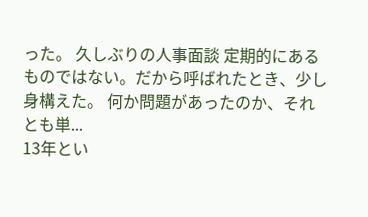った。 久しぶりの人事面談 定期的にあるものではない。だから呼ばれたとき、少し身構えた。 何か問題があったのか、それとも単...
13年とい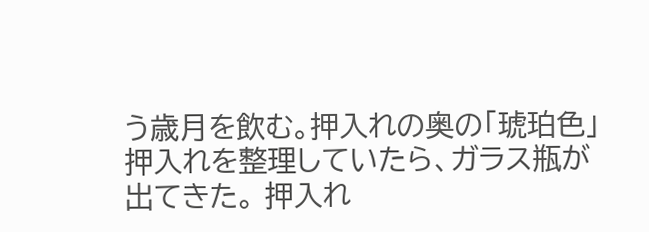う歳月を飲む。押入れの奥の「琥珀色」
押入れを整理していたら、ガラス瓶が出てきた。 押入れ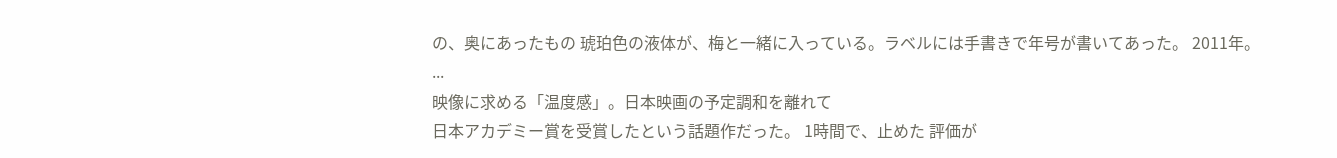の、奥にあったもの 琥珀色の液体が、梅と一緒に入っている。ラベルには手書きで年号が書いてあった。 2011年。 ...
映像に求める「温度感」。日本映画の予定調和を離れて
日本アカデミー賞を受賞したという話題作だった。 1時間で、止めた 評価が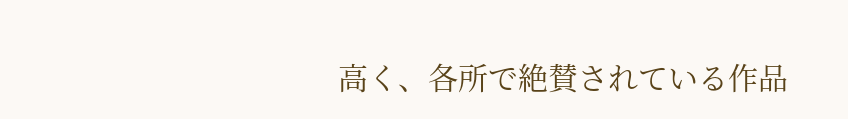高く、各所で絶賛されている作品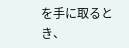を手に取るとき、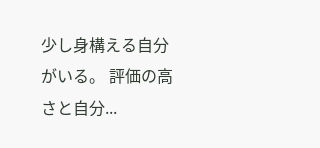少し身構える自分がいる。 評価の高さと自分...